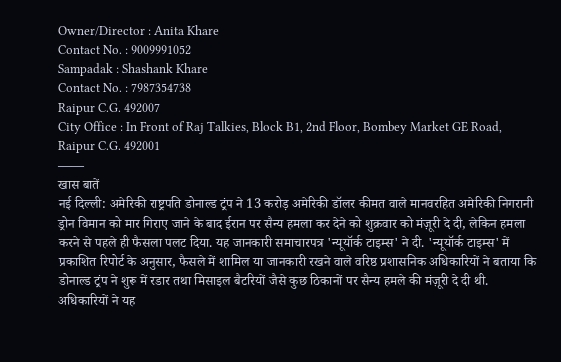Owner/Director : Anita Khare
Contact No. : 9009991052
Sampadak : Shashank Khare
Contact No. : 7987354738
Raipur C.G. 492007
City Office : In Front of Raj Talkies, Block B1, 2nd Floor, Bombey Market GE Road, Raipur C.G. 492001
——
खास बातें
नई दिल्ली: अमेरिकी राष्ट्रपति डोनाल्ड ट्रंप ने 13 करोड़ अमेरिकी डॉलर कीमत वाले मानवरहित अमेरिकी निगरानी ड्रोन विमान को मार गिराए जाने के बाद ईरान पर सैन्य हमला कर देने को शुक्रवार को मंज़ूरी दे दी, लेकिन हमला करने से पहले ही फैसला पलट दिया. यह जानकारी समाचारपत्र 'न्यूयॉर्क टाइम्स' ने दी. 'न्यूयॉर्क टाइम्स' में प्रकाशित रिपोर्ट के अनुसार, फैसले में शामिल या जानकारी रखने वाले वरिष्ठ प्रशासनिक अधिकारियों ने बताया कि डोनाल्ड ट्रंप ने शुरू में रडार तथा मिसाइल बैटरियों जैसे कुछ ठिकानों पर सैन्य हमले की मंज़ूरी दे दी थी. अधिकारियों ने यह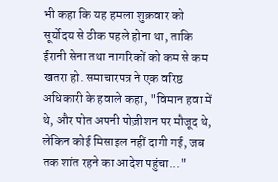भी कहा कि यह हमला शुक्रवार को सूर्योदय से ठीक पहले होना था, ताकि ईरानी सेना तथा नागरिकों को कम से कम खतरा हो. समाचारपत्र ने एक वरिष्ठ अधिकारी के हवाले कहा, "विमान हवा में थे, और पोत अपनी पोज़ीशन पर मौजूद थे, लेकिन कोई मिसाइल नहीं दागी गई, जब तक शांत रहने का आदेश पहुंचा..."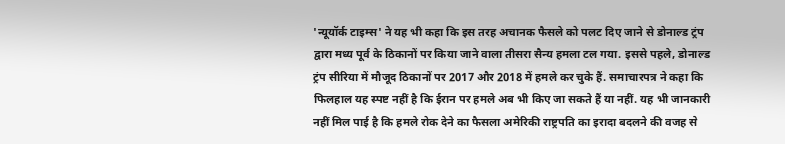'न्यूयॉर्क टाइम्स' ने यह भी कहा कि इस तरह अचानक फैसले को पलट दिए जाने से डोनाल्ड ट्रंप द्वारा मध्य पूर्व के ठिकानों पर किया जाने वाला तीसरा सैन्य हमला टल गया. इससे पहले, डोनाल्ड ट्रंप सीरिया में मौजूद ठिकानों पर 2017 और 2018 में हमले कर चुके हैं. समाचारपत्र ने कहा कि फिलहाल यह स्पष्ट नहीं है कि ईरान पर हमले अब भी किए जा सकते हैं या नहीं. यह भी जानकारी नहीं मिल पाई है कि हमले रोक देने का फैसला अमेरिकी राष्ट्रपति का इरादा बदलने की वजह से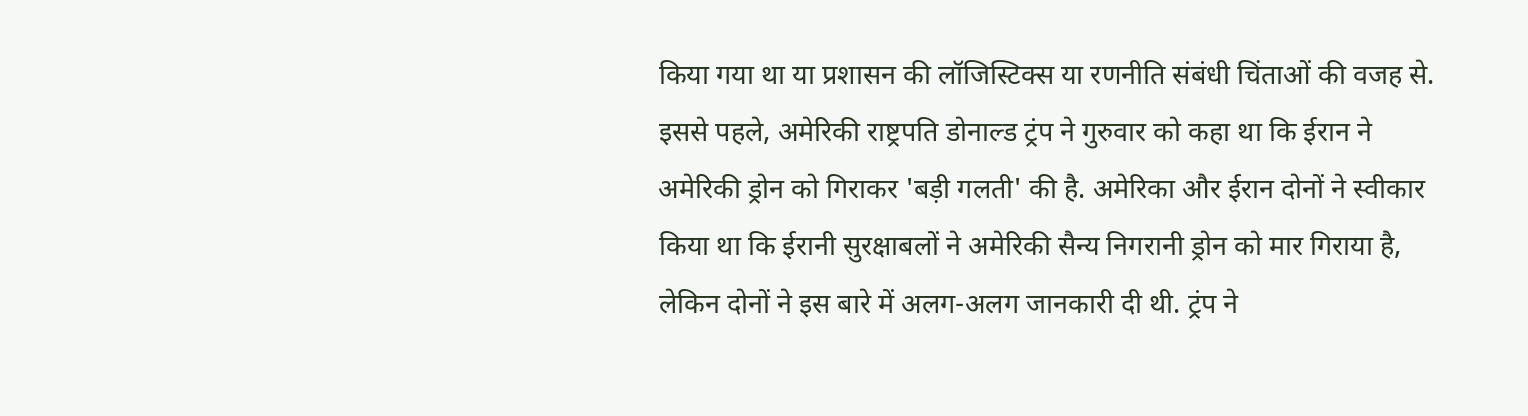किया गया था या प्रशासन की लॉजिस्टिक्स या रणनीति संबंधी चिंताओं की वजह से.
इससे पहले, अमेरिकी राष्ट्रपति डोनाल्ड ट्रंप ने गुरुवार को कहा था कि ईरान ने अमेरिकी ड्रोन को गिराकर 'बड़ी गलती' की है. अमेरिका और ईरान दोनों ने स्वीकार किया था कि ईरानी सुरक्षाबलों ने अमेरिकी सैन्य निगरानी ड्रोन को मार गिराया है, लेकिन दोनों ने इस बारे में अलग-अलग जानकारी दी थी. ट्रंप ने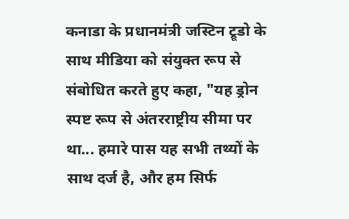कनाडा के प्रधानमंत्री जस्टिन ट्रूडो के साथ मीडिया को संयुक्त रूप से संबोधित करते हुए कहा, "यह ड्रोन स्पष्ट रूप से अंतरराष्ट्रीय सीमा पर था... हमारे पास यह सभी तथ्यों के साथ दर्ज है, और हम सिर्फ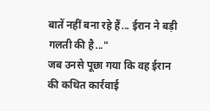बातें नहीं बना रहे हैं... ईरान ने बड़ी गलती की है..."
जब उनसे पूछा गया कि वह ईरान की कथित कार्रवाई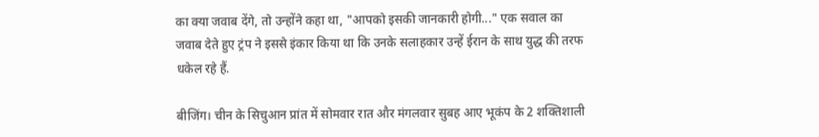का क्या जवाब देंगे, तो उन्होंने कहा था, "आपको इसकी जानकारी होगी..." एक सवाल का जवाब देते हुए ट्रंप ने इससे इंकार किया था कि उनके सलाहकार उन्हें ईरान के साथ युद्ध की तरफ धकेल रहे हैं.

बीजिंग। चीन के सिचुआन प्रांत में सोमवार रात और मंगलवार सुबह आए भूकंप के 2 शक्तिशाली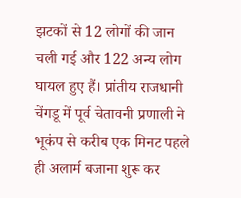झटकों से 12 लोगों की जान चली गई और 122 अन्य लोग घायल हुए हैं। प्रांतीय राजधानी चेंगडू में पूर्व चेतावनी प्रणाली ने भूकंप से करीब एक मिनट पहले ही अलार्म बजाना शुरू कर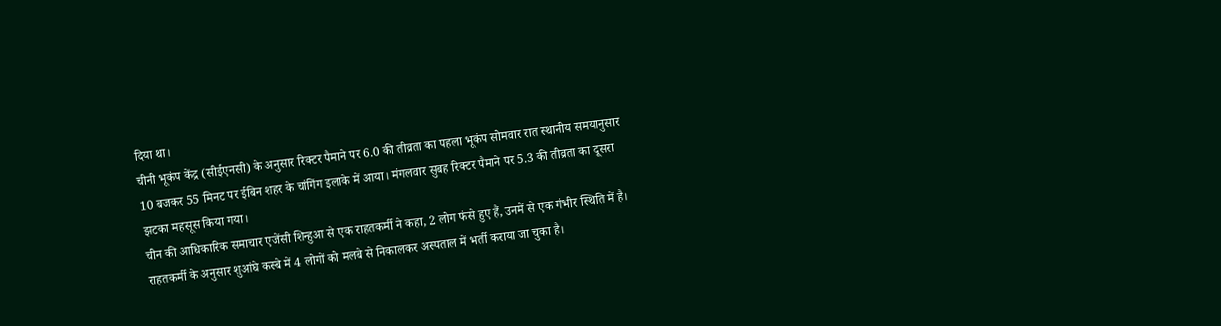दिया था।
चीनी भूकंप केंद्र (सीईएनसी) के अनुसार रिक्टर पैमाने पर 6.0 की तीव्रता का पहला भूकंप सोमवार रात स्थानीय समयानुसार 10 बजकर 55 मिनट पर ईबिन शहर के चांगिंग इलाके में आया। मंगलवार सुबह रिक्टर पैमाने पर 5.3 की तीव्रता का दूसरा झटका महसूस किया गया।
चीन की आधिकारिक समाचार एजेंसी शिन्हुआ से एक राहतकर्मी ने कहा, 2 लोग फंसे हुए हैं, उनमें से एक गंभीर स्थिति में है। राहतकर्मी के अनुसार शुआंघे कस्बे में 4 लोगों को मलबे से निकालकर अस्पताल में भर्ती कराया जा चुका है।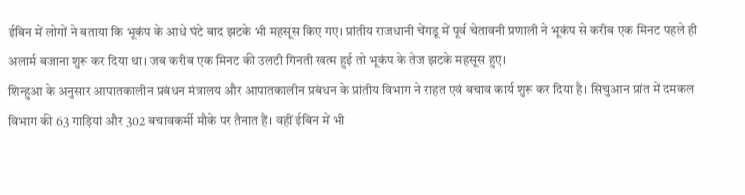ईबिन में लोगों ने बताया कि भूकंप के आधे घंटे बाद झटके भी महसूस किए गए। प्रांतीय राजधानी चेंगडू में पूर्व चेतावनी प्रणाली ने भूकंप से करीब एक मिनट पहले ही अलार्म बजाना शुरू कर दिया था। जब करीब एक मिनट की उलटी गिनती खत्म हुई तो भूकंप के तेज झटके महसूस हुए।
शिन्हुआ के अनुसार आपातकालीन प्रबंधन मंत्रालय और आपातकालीन प्रबंधन के प्रांतीय विभाग ने राहत एवं बचाव कार्य शुरू कर दिया है। सिचुआन प्रांत में दमकल विभाग की 63 गाड़ियां और 302 बचावकर्मी मौके पर तैनात हैं। वहीं ईबिन में भी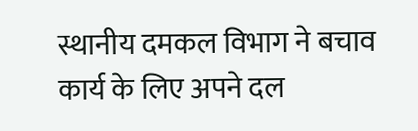स्थानीय दमकल विभाग ने बचाव कार्य के लिए अपने दल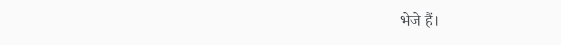भेजे हैं।